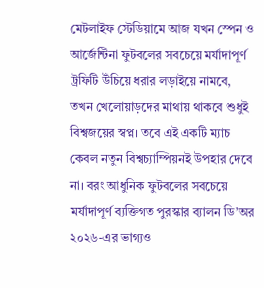মেটলাইফ স্টেডিয়ামে আজ যখন স্পেন ও আর্জেন্টিনা ফুটবলের সবচেয়ে মর্যাদাপূর্ণ ট্রফিটি উঁচিয়ে ধরার লড়াইয়ে নামবে, তখন খেলোয়াড়দের মাথায় থাকবে শুধুই বিশ্বজয়ের স্বপ্ন। তবে এই একটি ম্যাচ কেবল নতুন বিশ্বচ্যাম্পিয়নই উপহার দেবে না। বরং আধুনিক ফুটবলের সবচেয়ে মর্যাদাপূর্ণ ব্যক্তিগত পুরস্কার ব্যালন ডি’অর ২০২৬-এর ভাগ্যও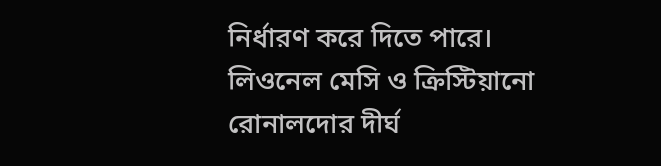নির্ধারণ করে দিতে পারে।
লিওনেল মেসি ও ক্রিস্টিয়ানো রোনালদোর দীর্ঘ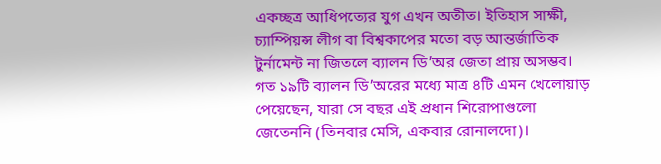একচ্ছত্র আধিপত্যের যুগ এখন অতীত। ইতিহাস সাক্ষী, চ্যাম্পিয়ন্স লীগ বা বিশ্বকাপের মতো বড় আন্তর্জাতিক টুর্নামেন্ট না জিতলে ব্যালন ডি’অর জেতা প্রায় অসম্ভব। গত ১৯টি ব্যালন ডি’অরের মধ্যে মাত্র ৪টি এমন খেলোয়াড় পেয়েছেন, যারা সে বছর এই প্রধান শিরোপাগুলো জেতেননি (তিনবার মেসি, একবার রোনালদো)।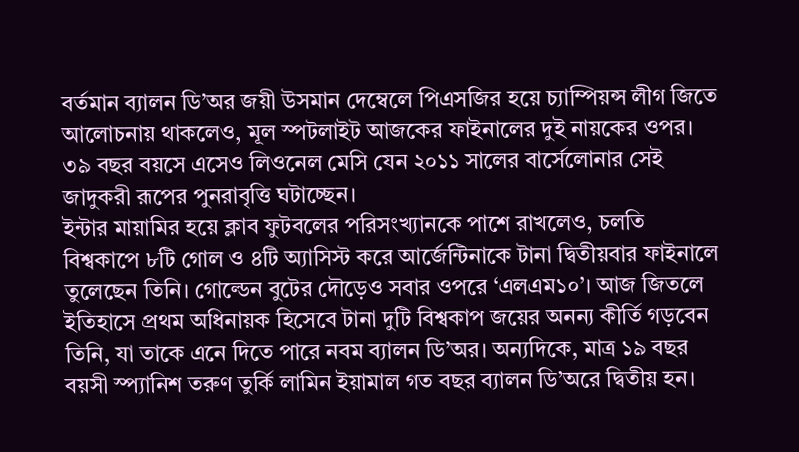বর্তমান ব্যালন ডি’অর জয়ী উসমান দেম্বেলে পিএসজির হয়ে চ্যাম্পিয়ন্স লীগ জিতে আলোচনায় থাকলেও, মূল স্পটলাইট আজকের ফাইনালের দুই নায়কের ওপর। ৩৯ বছর বয়সে এসেও লিওনেল মেসি যেন ২০১১ সালের বার্সেলোনার সেই জাদুকরী রূপের পুনরাবৃত্তি ঘটাচ্ছেন।
ইন্টার মায়ামির হয়ে ক্লাব ফুটবলের পরিসংখ্যানকে পাশে রাখলেও, চলতি বিশ্বকাপে ৮টি গোল ও ৪টি অ্যাসিস্ট করে আর্জেন্টিনাকে টানা দ্বিতীয়বার ফাইনালে তুলেছেন তিনি। গোল্ডেন বুটের দৌড়েও সবার ওপরে ‘এলএম১০’। আজ জিতলে ইতিহাসে প্রথম অধিনায়ক হিসেবে টানা দুটি বিশ্বকাপ জয়ের অনন্য কীর্তি গড়বেন তিনি, যা তাকে এনে দিতে পারে নবম ব্যালন ডি’অর। অন্যদিকে, মাত্র ১৯ বছর বয়সী স্প্যানিশ তরুণ তুর্কি লামিন ইয়ামাল গত বছর ব্যালন ডি’অরে দ্বিতীয় হন।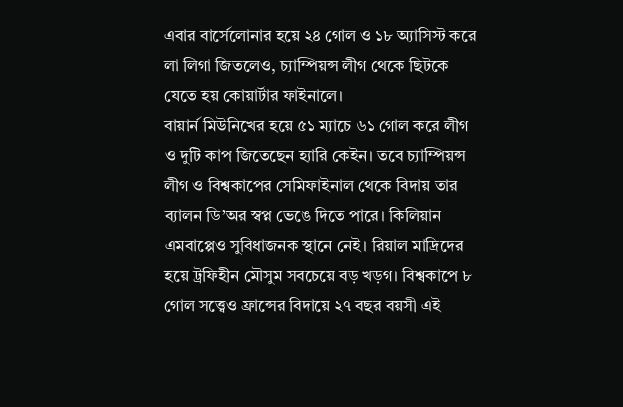এবার বার্সেলোনার হয়ে ২৪ গোল ও ১৮ অ্যাসিস্ট করে লা লিগা জিতলেও, চ্যাম্পিয়ন্স লীগ থেকে ছিটকে যেতে হয় কোয়ার্টার ফাইনালে।
বায়ার্ন মিউনিখের হয়ে ৫১ ম্যাচে ৬১ গোল করে লীগ ও দুটি কাপ জিতেছেন হ্যারি কেইন। তবে চ্যাম্পিয়ন্স লীগ ও বিশ্বকাপের সেমিফাইনাল থেকে বিদায় তার ব্যালন ডি’অর স্বপ্ন ভেঙে দিতে পারে। কিলিয়ান এমবাপ্পেও সুবিধাজনক স্থানে নেই। রিয়াল মাদ্রিদের হয়ে ট্রফিহীন মৌসুম সবচেয়ে বড় খড়গ। বিশ্বকাপে ৮ গোল সত্ত্বেও ফ্রান্সের বিদায়ে ২৭ বছর বয়সী এই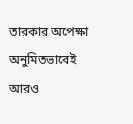তারকার অপেক্ষা অনুমিতভাবেই আরও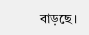বাড়ছে।